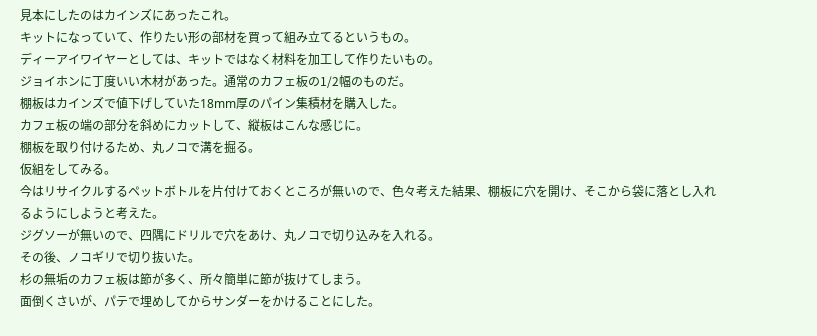見本にしたのはカインズにあったこれ。
キットになっていて、作りたい形の部材を買って組み立てるというもの。
ディーアイワイヤーとしては、キットではなく材料を加工して作りたいもの。
ジョイホンに丁度いい木材があった。通常のカフェ板の1/2幅のものだ。
棚板はカインズで値下げしていた18mm厚のパイン集積材を購入した。
カフェ板の端の部分を斜めにカットして、縦板はこんな感じに。
棚板を取り付けるため、丸ノコで溝を掘る。
仮組をしてみる。
今はリサイクルするペットボトルを片付けておくところが無いので、色々考えた結果、棚板に穴を開け、そこから袋に落とし入れるようにしようと考えた。
ジグソーが無いので、四隅にドリルで穴をあけ、丸ノコで切り込みを入れる。
その後、ノコギリで切り抜いた。
杉の無垢のカフェ板は節が多く、所々簡単に節が抜けてしまう。
面倒くさいが、パテで埋めしてからサンダーをかけることにした。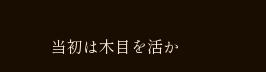当初は木目を活か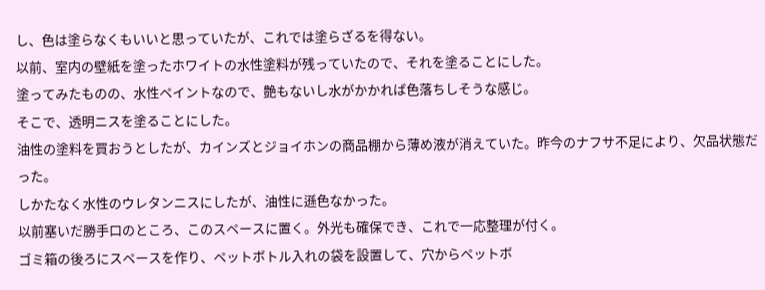し、色は塗らなくもいいと思っていたが、これでは塗らざるを得ない。
以前、室内の壁紙を塗ったホワイトの水性塗料が残っていたので、それを塗ることにした。
塗ってみたものの、水性ペイントなので、艶もないし水がかかれば色落ちしそうな感じ。
そこで、透明ニスを塗ることにした。
油性の塗料を買おうとしたが、カインズとジョイホンの商品棚から薄め液が消えていた。昨今のナフサ不足により、欠品状態だった。
しかたなく水性のウレタンニスにしたが、油性に遜色なかった。
以前塞いだ勝手口のところ、このスペースに置く。外光も確保でき、これで一応整理が付く。
ゴミ箱の後ろにスペースを作り、ペットボトル入れの袋を設置して、穴からペットボ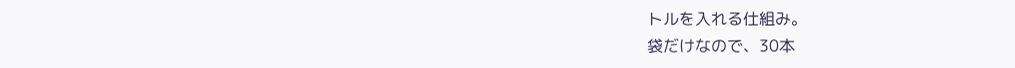トルを入れる仕組み。
袋だけなので、30本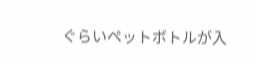ぐらいペットボトルが入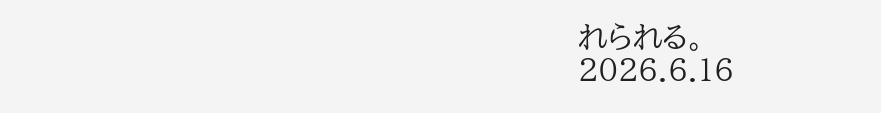れられる。
2026.6.16